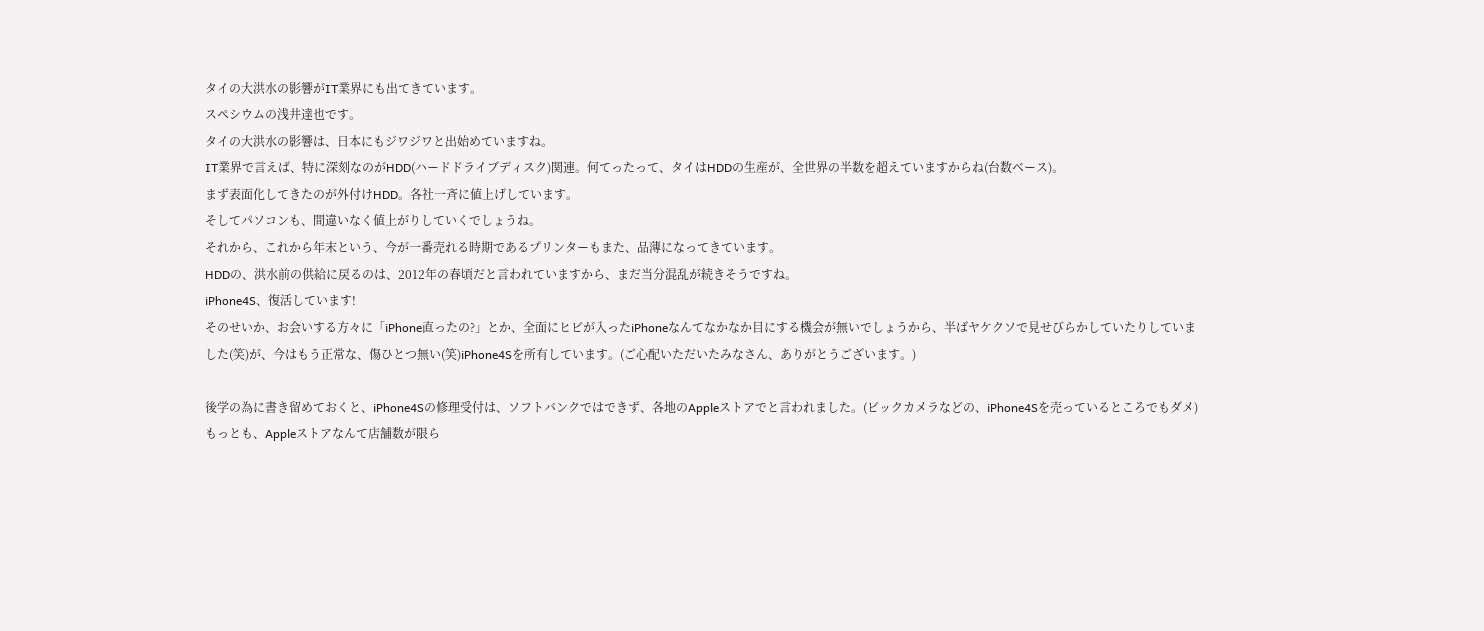タイの大洪水の影響がIT業界にも出てきています。
スペシウムの浅井達也です。
タイの大洪水の影響は、日本にもジワジワと出始めていますね。
IT業界で言えば、特に深刻なのがHDD(ハードドライブディスク)関連。何てったって、タイはHDDの生産が、全世界の半数を超えていますからね(台数ベース)。
まず表面化してきたのが外付けHDD。各社一斉に値上げしています。
そしてパソコンも、間違いなく値上がりしていくでしょうね。
それから、これから年末という、今が一番売れる時期であるプリンターもまた、品薄になってきています。
HDDの、洪水前の供給に戻るのは、2012年の春頃だと言われていますから、まだ当分混乱が続きそうですね。
iPhone4S、復活しています!
そのせいか、お会いする方々に「iPhone直ったの?」とか、全面にヒビが入ったiPhoneなんてなかなか目にする機会が無いでしょうから、半ばヤケクソで見せびらかしていたりしていました(笑)が、今はもう正常な、傷ひとつ無い(笑)iPhone4Sを所有しています。(ご心配いただいたみなさん、ありがとうございます。)

後学の為に書き留めておくと、iPhone4Sの修理受付は、ソフトバンクではできず、各地のAppleストアでと言われました。(ビックカメラなどの、iPhone4Sを売っているところでもダメ)
もっとも、Appleストアなんて店舗数が限ら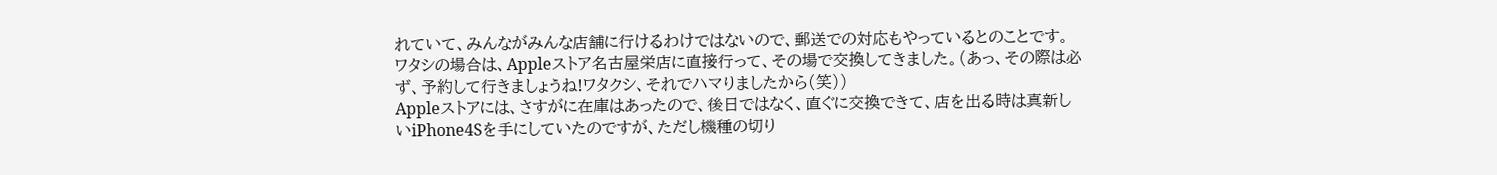れていて、みんながみんな店舗に行けるわけではないので、郵送での対応もやっているとのことです。
ワタシの場合は、Appleストア名古屋栄店に直接行って、その場で交換してきました。(あっ、その際は必ず、予約して行きましょうね!ワタクシ、それでハマりましたから(笑))
Appleストアには、さすがに在庫はあったので、後日ではなく、直ぐに交換できて、店を出る時は真新しいiPhone4Sを手にしていたのですが、ただし機種の切り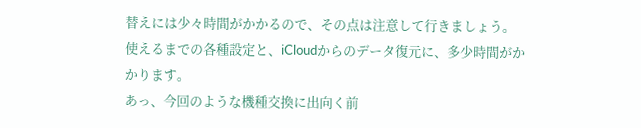替えには少々時間がかかるので、その点は注意して行きましょう。
使えるまでの各種設定と、iCloudからのデータ復元に、多少時間がかかります。
あっ、今回のような機種交換に出向く前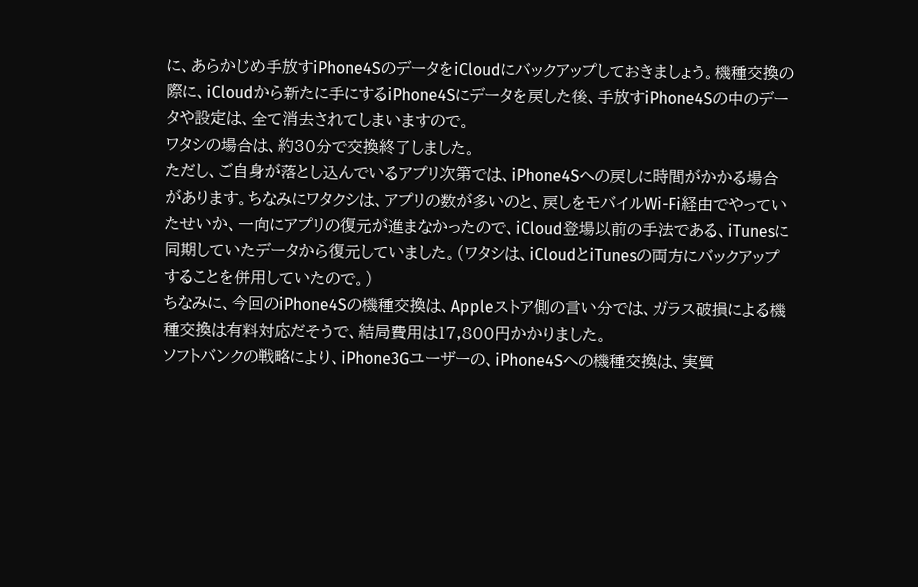に、あらかじめ手放すiPhone4SのデータをiCloudにバックアップしておきましょう。機種交換の際に、iCloudから新たに手にするiPhone4Sにデータを戻した後、手放すiPhone4Sの中のデータや設定は、全て消去されてしまいますので。
ワタシの場合は、約30分で交換終了しました。
ただし、ご自身が落とし込んでいるアプリ次第では、iPhone4Sへの戻しに時間がかかる場合があります。ちなみにワタクシは、アプリの数が多いのと、戻しをモバイルWi-Fi経由でやっていたせいか、一向にアプリの復元が進まなかったので、iCloud登場以前の手法である、iTunesに同期していたデータから復元していました。(ワタシは、iCloudとiTunesの両方にバックアップすることを併用していたので。)
ちなみに、今回のiPhone4Sの機種交換は、Appleストア側の言い分では、ガラス破損による機種交換は有料対応だそうで、結局費用は17,800円かかりました。
ソフトバンクの戦略により、iPhone3Gユーザーの、iPhone4Sへの機種交換は、実質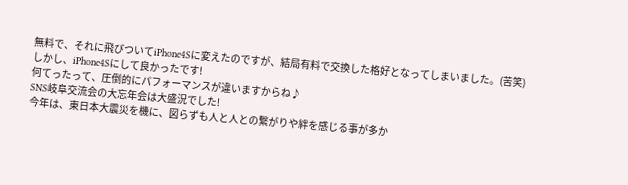無料で、それに飛びついてiPhone4Sに変えたのですが、結局有料で交換した格好となってしまいました。(苦笑)
しかし、iPhone4Sにして良かったです!
何てったって、圧倒的にパフォーマンスが違いますからね♪
SNS岐阜交流会の大忘年会は大盛況でした!
今年は、東日本大震災を機に、図らずも人と人との繋がりや絆を感じる事が多か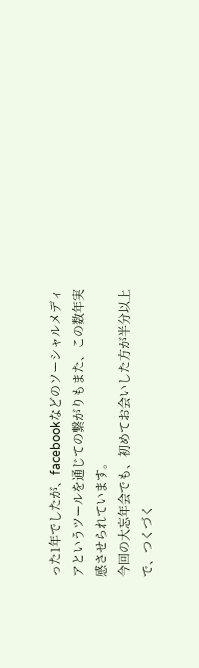った1年でしたが、facebookなどのソーシャルメディアというツールを通じての繋がりもまた、この数年実感させられています。
今回の大忘年会でも、初めてお会いした方が半分以上で、つくづく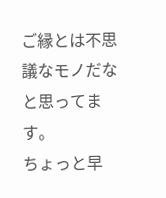ご縁とは不思議なモノだなと思ってます。
ちょっと早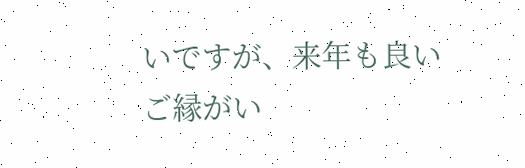いですが、来年も良いご縁がい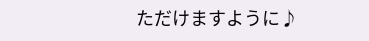ただけますように♪